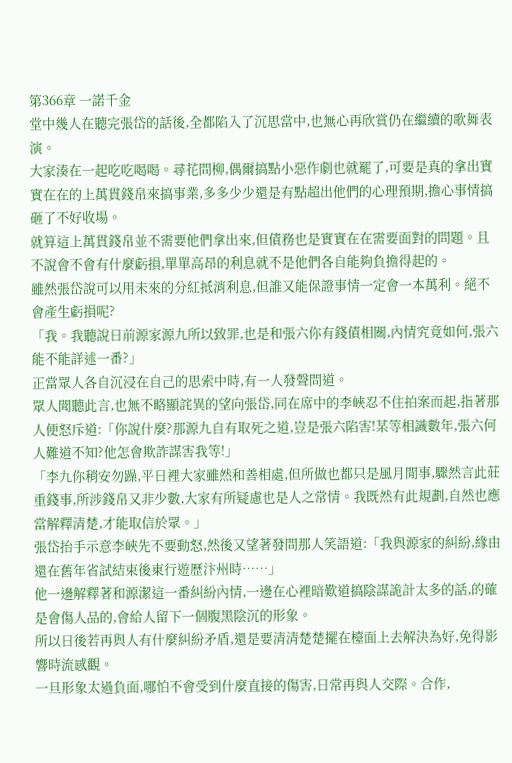第366章 一諾千金
堂中幾人在聽完張岱的話後,全都陷入了沉思當中,也無心再欣賞仍在繼續的歌舞表演。
大家湊在一起吃吃喝喝。尋花問柳,偶爾搞點小惡作劇也就罷了,可要是真的拿出實實在在的上萬貫錢帛來搞事業,多多少少還是有點超出他們的心理預期,擔心事情搞砸了不好收場。
就算這上萬貫錢帛並不需要他們拿出來,但債務也是實實在在需要面對的問題。且不說會不會有什麼虧損,單單高昂的利息就不是他們各自能夠負擔得起的。
雖然張岱說可以用未來的分紅抵消利息,但誰又能保證事情一定會一本萬利。絕不會產生虧損呢?
「我。我聽說日前源家源九所以致罪,也是和張六你有錢債相關,內情究竟如何,張六能不能詳述一番?」
正當眾人各自沉浸在自己的思索中時,有一人發聲問道。
眾人聞聽此言,也無不略顯詫異的望向張岱,同在席中的李峽忍不住拍案而起,指著那人便怒斥道:「你說什麼?那源九自有取死之道,豈是張六陷害!某等相識數年,張六何人難道不知?他怎會欺詐謀害我等!」
「李九你稍安勿躁,平日裡大家雖然和善相處,但所做也都只是風月閒事,驟然言此莊重錢事,所涉錢帛又非少數,大家有所疑慮也是人之常情。我既然有此規劃,自然也應當解釋清楚,才能取信於眾。」
張岱抬手示意李峽先不要動怒,然後又望著發問那人笑語道:「我與源家的糾紛,緣由還在舊年省試結束後東行遊歷汴州時……」
他一邊解釋著和源潔這一番糾紛內情,一邊在心裡暗歎道搞陰謀詭計太多的話,的確是會傷人品的,會給人留下一個腹黑陰沉的形象。
所以日後若再與人有什麼糾紛矛盾,還是要清清楚楚擺在檯面上去解決為好,免得影響時流感觀。
一旦形象太過負面,哪怕不會受到什麼直接的傷害,日常再與人交際。合作,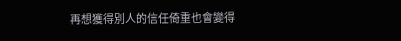再想獲得別人的信任倚重也會變得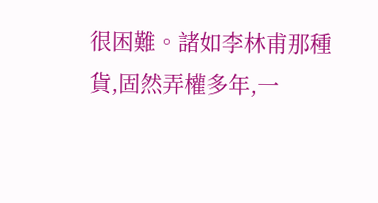很困難。諸如李林甫那種貨,固然弄權多年,一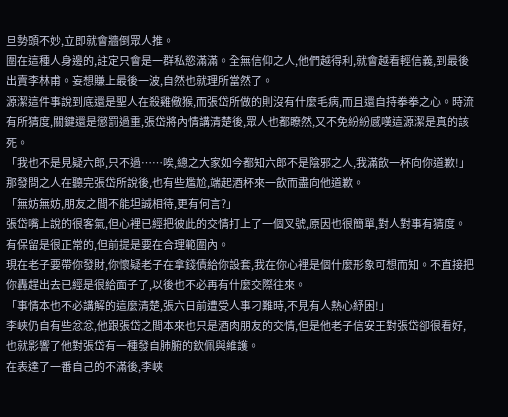旦勢頭不妙,立即就會牆倒眾人推。
圍在這種人身邊的,註定只會是一群私慾滿滿。全無信仰之人,他們越得利,就會越看輕信義,到最後出賣李林甫。妄想賺上最後一波,自然也就理所當然了。
源潔這件事說到底還是聖人在殺雞儆猴,而張岱所做的則沒有什麼毛病,而且還自持拳拳之心。時流有所猜度,關鍵還是懲罰過重,張岱將內情講清楚後,眾人也都瞭然,又不免紛紛感嘆這源潔是真的該死。
「我也不是見疑六郎,只不過……唉,總之大家如今都知六郎不是陰邪之人,我滿飲一杯向你道歉!」
那發問之人在聽完張岱所說後,也有些尷尬,端起酒杯來一飲而盡向他道歉。
「無妨無妨,朋友之間不能坦誠相待,更有何言?」
張岱嘴上說的很客氣,但心裡已經把彼此的交情打上了一個叉號,原因也很簡單,對人對事有猜度。有保留是很正常的,但前提是要在合理範圍內。
現在老子要帶你發財,你懷疑老子在拿錢債給你設套,我在你心裡是個什麼形象可想而知。不直接把你轟趕出去已經是很給面子了,以後也不必再有什麼交際往來。
「事情本也不必講解的這麼清楚,張六日前遭受人事刁難時,不見有人熱心紓困!」
李峽仍自有些忿忿,他跟張岱之間本來也只是酒肉朋友的交情,但是他老子信安王對張岱卻很看好,也就影響了他對張岱有一種發自肺腑的欽佩與維護。
在表達了一番自己的不滿後,李峽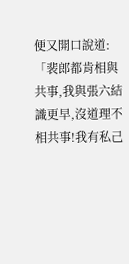便又開口說道:「裴郎都肯相與共事,我與張六結識更早,沒道理不相共事!我有私己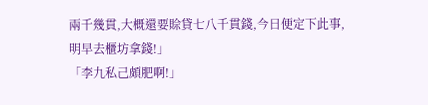兩千幾貫,大概還要賒貸七八千貫錢,今日便定下此事,明早去櫃坊拿錢!」
「李九私己頗肥啊!」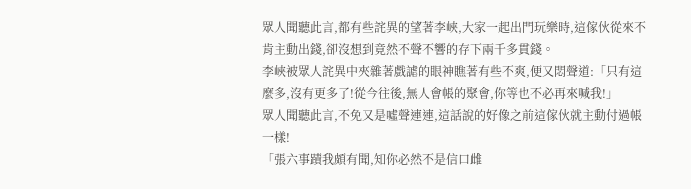眾人聞聽此言,都有些詫異的望著李峽,大家一起出門玩樂時,這傢伙從來不肯主動出錢,卻沒想到竟然不聲不響的存下兩千多貫錢。
李峽被眾人詫異中夾雜著戲謔的眼神瞧著有些不爽,便又悶聲道:「只有這麼多,沒有更多了!從今往後,無人會帳的聚會,你等也不必再來喊我!」
眾人聞聽此言,不免又是噓聲連連,這話說的好像之前這傢伙就主動付過帳一樣!
「張六事蹟我頗有聞,知你必然不是信口雌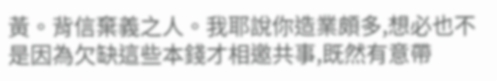黃。背信棄義之人。我耶說你造業頗多,想必也不是因為欠缺這些本錢才相邀共事,既然有意帶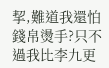挈,難道我還怕錢帛燙手?只不過我比李九更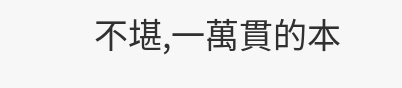不堪,一萬貫的本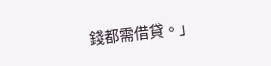錢都需借貸。」